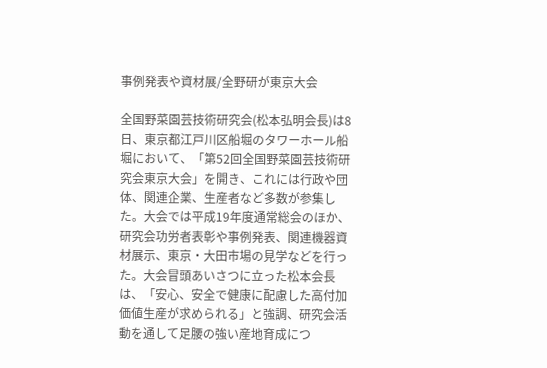事例発表や資材展/全野研が東京大会

全国野菜園芸技術研究会(松本弘明会長)は8日、東京都江戸川区船堀のタワーホール船堀において、「第52回全国野菜園芸技術研究会東京大会」を開き、これには行政や団体、関連企業、生産者など多数が参集した。大会では平成19年度通常総会のほか、研究会功労者表彰や事例発表、関連機器資材展示、東京・大田市場の見学などを行った。大会冒頭あいさつに立った松本会長は、「安心、安全で健康に配慮した高付加価値生産が求められる」と強調、研究会活動を通して足腰の強い産地育成につ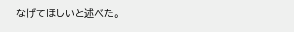なげてほしいと述べた。